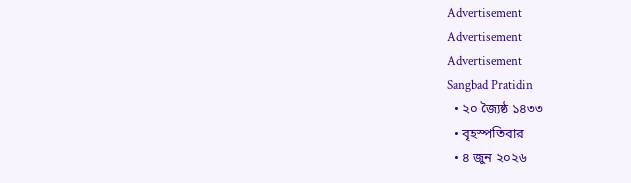Advertisement
Advertisement
Advertisement
Sangbad Pratidin
  • ২০ জ্যৈষ্ঠ ১৪৩৩
  • বৃহস্পতিবার
  • ৪ জুন ২০২৬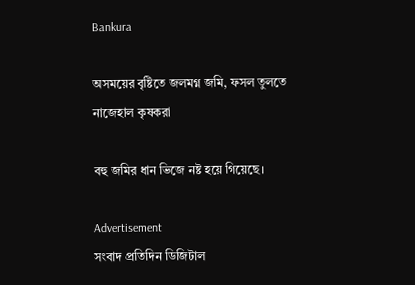Bankura

অসময়ের বৃষ্টিতে জলমগ্ন জমি, ফসল তুলতে নাজেহাল কৃষকরা

বহু জমির ধান ভিজে নষ্ট হয়ে গিয়েছে।

Advertisement
সংবাদ প্রতিদিন ডিজিটাল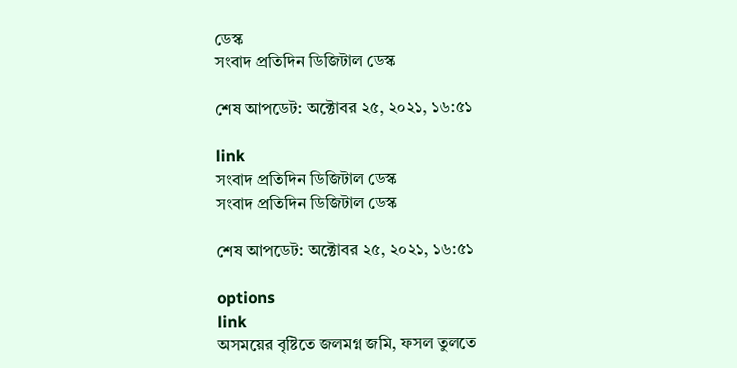ডেস্ক
সংবাদ প্রতিদিন ডিজিটাল ডেস্ক

শেষ আপডেট: অক্টোবর ২৫, ২০২১, ১৬:৫১

link
সংবাদ প্রতিদিন ডিজিটাল ডেস্ক
সংবাদ প্রতিদিন ডিজিটাল ডেস্ক

শেষ আপডেট: অক্টোবর ২৫, ২০২১, ১৬:৫১

options
link
অসময়ের বৃষ্টিতে জলমগ্ন জমি, ফসল তুলতে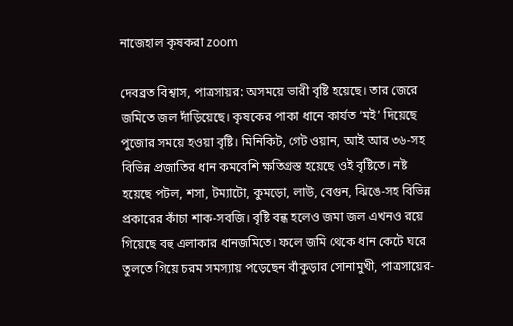নাজেহাল কৃষকরা zoom

দেবব্রত বিশ্বাস, পাত্রসায়র: অসময়ে ভারী বৃষ্টি হয়েছে। তার জেরে জমিতে জল দাঁড়িয়েছে। কৃষকের পাকা ধানে কার্যত ‘মই’ দিয়েছে পুজোর সময়ে হওয়া বৃষ্টি। মিনিকিট, গেট ওয়ান, আই আর ৩৬-সহ বিভিন্ন প্রজাতির ধান কমবেশি ক্ষতিগ্রস্ত হয়েছে ওই বৃষ্টিতে। নষ্ট হয়েছে পটল, শসা, টম্যাটো, কুমড়ো, লাউ, বেগুন, ঝিঙে-সহ বিভিন্ন প্রকারের কাঁচা শাক-সবজি। বৃষ্টি বন্ধ হলেও জমা জল এখনও রয়ে গিয়েছে বহু এলাকার ধানজমিতে। ফলে জমি থেকে ধান কেটে ঘরে তুলতে গিয়ে চরম সমস্যায় পড়েছেন বাঁকুড়ার সোনামুখী, পাত্রসায়ের-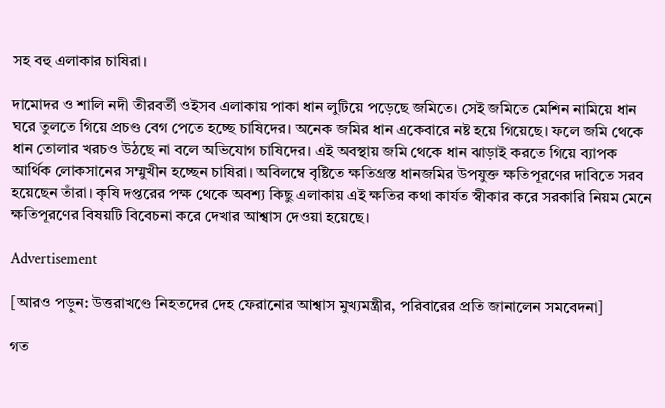সহ বহু এলাকার চাষিরা।

দামোদর ও শালি নদী তীরবর্তী ওইসব এলাকায় পাকা ধান লুটিয়ে পড়েছে জমিতে। সেই জমিতে মেশিন নামিয়ে ধান ঘরে তুলতে গিয়ে প্রচণ্ড বেগ পেতে হচ্ছে চাষিদের। অনেক জমির ধান একেবারে নষ্ট হয়ে গিয়েছে। ফলে জমি থেকে ধান তোলার খরচও উঠছে না বলে অভিযোগ চাষিদের। এই অবস্থায় জমি থেকে ধান ঝাড়াই করতে গিয়ে ব্যাপক আর্থিক লোকসানের সম্মুখীন হচ্ছেন চাষিরা। অবিলম্বে বৃষ্টিতে ক্ষতিগ্রস্ত ধানজমির উপযুক্ত ক্ষতিপূরণের দাবিতে সরব হয়েছেন তাঁরা। কৃষি দপ্তরের পক্ষ থেকে অবশ্য কিছু এলাকায় এই ক্ষতির কথা কার্যত স্বীকার করে সরকারি নিয়ম মেনে ক্ষতিপূরণের বিষয়টি বিবেচনা করে দেখার আশ্বাস দেওয়া হয়েছে।

Advertisement

[আরও পড়ুন: উত্তরাখণ্ডে নিহতদের দেহ ফেরানোর আশ্বাস মুখ্যমন্ত্রীর, পরিবারের প্রতি জানালেন সমবেদনা]

গত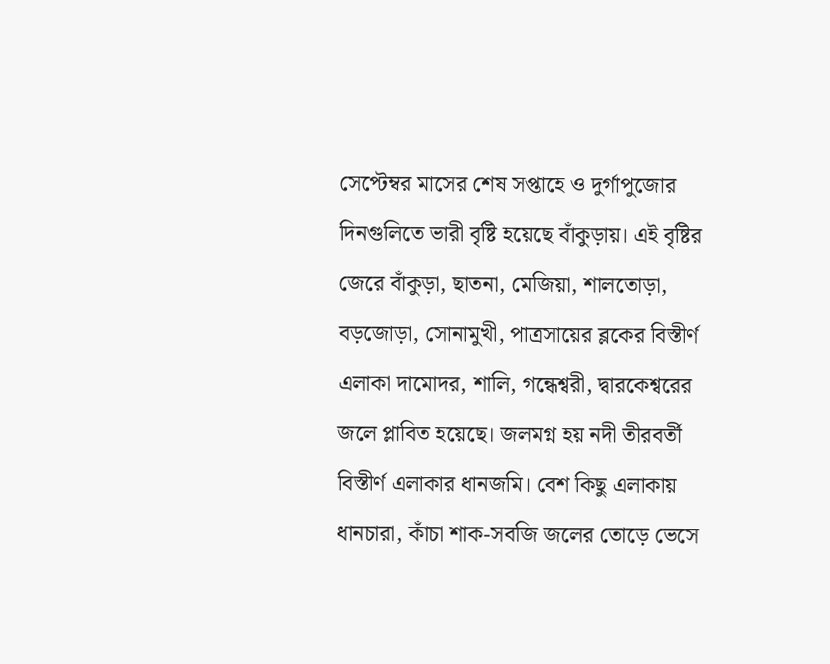সেপ্টেম্বর মাসের শেষ সপ্তাহে ও দুর্গাপুজোর দিনগুলিতে ভারী বৃষ্টি হয়েছে বাঁকুড়ায়। এই বৃষ্টির জেরে বাঁকুড়া, ছাতনা, মেজিয়া, শালতোড়া, বড়জোড়া, সোনামুখী, পাত্রসায়ের ব্লকের বিস্তীর্ণ এলাকা দামোদর, শালি, গন্ধেশ্বরী, দ্বারকেশ্বরের জলে প্লাবিত হয়েছে। জলমগ্ন হয় নদী তীরবর্তী বিস্তীর্ণ এলাকার ধানজমি। বেশ কিছু এলাকায় ধানচারা, কাঁচা শাক-সবজি জলের তোড়ে ভেসে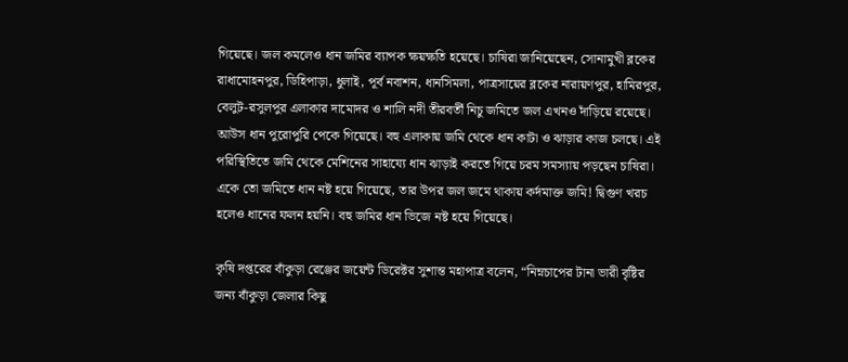গিয়েছে। জল কমলেও ধান জমির ব্যাপক ক্ষয়ক্ষতি হয়েছে। চাষিরা জানিয়েছেন, সোনামুখী ব্লকের রাধামোহনপুর, ডিহিপাড়া, ধুলাই, পূর্ব নবাশন, ধানসিমলা, পাত্রসায়ের ব্লকের নারায়ণপুর, হামিরপুর, বেলুট-রসুলপুর এলাকার দামোদর ও শালি নদী তীরবর্তী নিচু জমিতে জল এখনও দাঁড়িয়ে রয়েছে। আউস ধান পুরোপুরি পেকে গিয়েছে। বহু এলাকায় জমি থেকে ধান কাটা ও ঝাড়ার কাজ চলছে। এই পরিস্থিতিতে জমি থেকে মেশিনের সাহায্যে ধান ঝাড়াই করতে গিয়ে চরম সমস্যায় পড়ছেন চাষিরা। একে তো জমিতে ধান নষ্ট হয়ে গিয়েছে, তার উপর জল জমে থাকায় কর্দমাক্ত জমি! দ্বিগুণ খরচ হলেও ধানের ফলন হয়নি। বহু জমির ধান ভিজে নষ্ট হয়ে গিয়েছে।

কৃষি দপ্তরের বাঁকুড়া রেঞ্জের জয়েন্ট ডিরেক্টর সুশান্ত মহাপাত্র বলেন, “নিম্নচাপের টানা ভারী বৃষ্টির জন্য বাঁকুড়া জেলার কিছু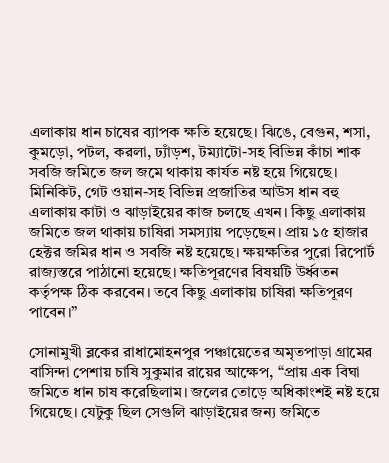এলাকায় ধান চাষের ব্যাপক ক্ষতি হয়েছে। ঝিঙে, বেগুন, শসা, কুমড়ো, পটল, করলা, ঢ্যাঁড়শ, টম্যাটো-সহ বিভিন্ন কাঁচা শাক সবজি জমিতে জল জমে থাকায় কার্যত নষ্ট হয়ে গিয়েছে। মিনিকিট, গেট ওয়ান-সহ বিভিন্ন প্রজাতির আউস ধান বহু এলাকায় কাটা ও ঝাড়াইয়ের কাজ চলছে এখন। কিছু এলাকায় জমিতে জল থাকায় চাষিরা সমস্যায় পড়েছেন। প্রায় ১৫ হাজার হেক্টর জমির ধান ও সবজি নষ্ট হয়েছে। ক্ষয়ক্ষতির পুরো রিপোর্ট রাজ্যস্তরে পাঠানো হয়েছে। ক্ষতিপূরণের বিষয়টি উর্ধ্বতন কর্তৃপক্ষ ঠিক করবেন। তবে কিছু এলাকায় চাষিরা ক্ষতিপূরণ পাবেন।”

সোনামুখী ব্লকের রাধামোহনপুর পঞ্চায়েতের অমৃতপাড়া গ্রামের বাসিন্দা পেশায় চাষি সুকুমার রায়ের আক্ষেপ, “প্রায় এক বিঘা জমিতে ধান চাষ করেছিলাম। জলের তোড়ে অধিকাংশই নষ্ট হয়ে গিয়েছে। যেটুকু ছিল সেগুলি ঝাড়াইয়ের জন্য জমিতে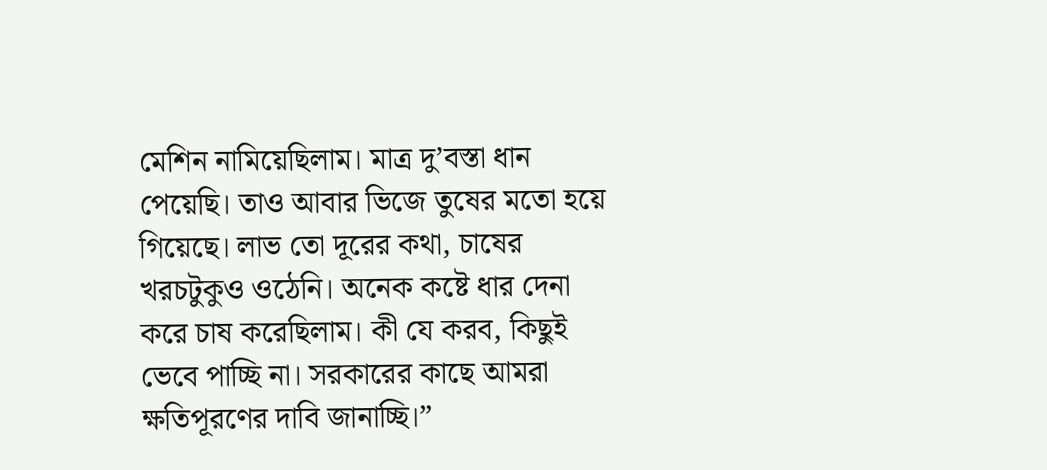মেশিন নামিয়েছিলাম। মাত্র দু’বস্তা ধান পেয়েছি। তাও আবার ভিজে তুষের মতো হয়ে গিয়েছে। লাভ তো দূরের কথা, চাষের খরচটুকুও ওঠেনি। অনেক কষ্টে ধার দেনা করে চাষ করেছিলাম। কী যে করব, কিছুই ভেবে পাচ্ছি না। সরকারের কাছে আমরা ক্ষতিপূরণের দাবি জানাচ্ছি।”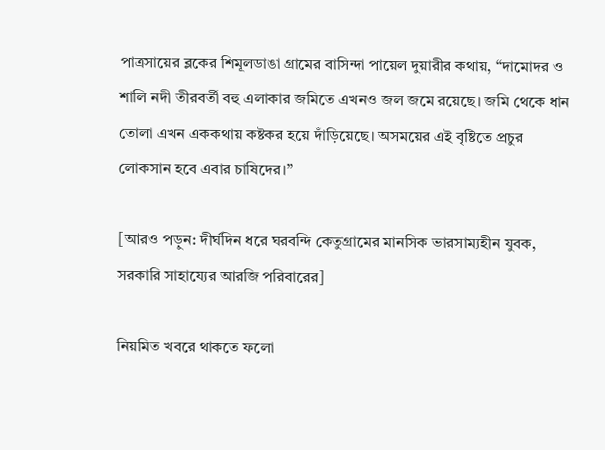পাত্রসায়ের ব্লকের শিমূলডাঙা গ্রামের বাসিন্দা পায়েল দুয়ারীর কথায়, “দামোদর ও শালি নদী তীরবর্তী বহু এলাকার জমিতে এখনও জল জমে রয়েছে। জমি থেকে ধান তোলা এখন এককথায় কষ্টকর হয়ে দাঁড়িয়েছে। অসময়ের এই বৃষ্টিতে প্রচুর লোকসান হবে এবার চাষিদের।”

[আরও পড়ুন: দীর্ঘদিন ধরে ঘরবন্দি কেতুগ্রামের মানসিক ভারসাম্যহীন যুবক, সরকারি সাহায্যের আরজি পরিবারের]

নিয়মিত খবরে থাকতে ফলো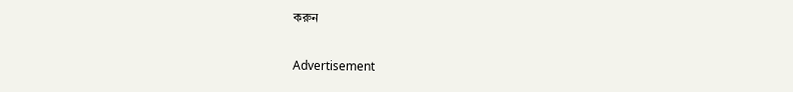করুন

Advertisement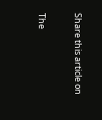Share this article on

The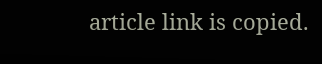article link is copied.